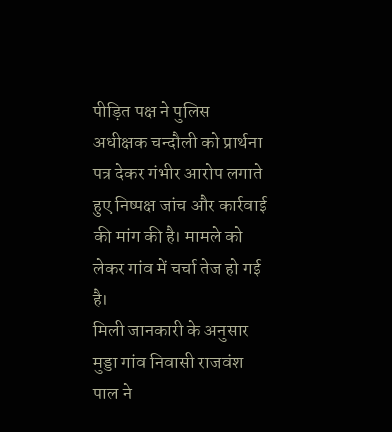पीड़ित पक्ष ने पुलिस अधीक्षक चन्दौली को प्रार्थना पत्र देकर गंभीर आरोप लगाते हुए निष्पक्ष जांच और कार्रवाई की मांग की है। मामले को लेकर गांव में चर्चा तेज हो गई है।
मिली जानकारी के अनुसार मुड्डा गांव निवासी राजवंश पाल ने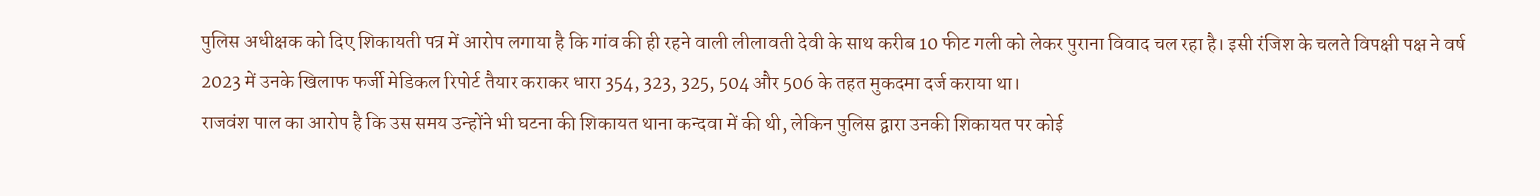पुलिस अधीक्षक को दिए शिकायती पत्र में आरोप लगाया है कि गांव की ही रहने वाली लीलावती देवी के साथ करीब 10 फीट गली को लेकर पुराना विवाद चल रहा है। इसी रंजिश के चलते विपक्षी पक्ष ने वर्ष 2023 में उनके खिलाफ फर्जी मेडिकल रिपोर्ट तैयार कराकर धारा 354, 323, 325, 504 और 506 के तहत मुकदमा दर्ज कराया था।
राजवंश पाल का आरोप है कि उस समय उन्होंने भी घटना की शिकायत थाना कन्दवा में की थी, लेकिन पुलिस द्वारा उनकी शिकायत पर कोई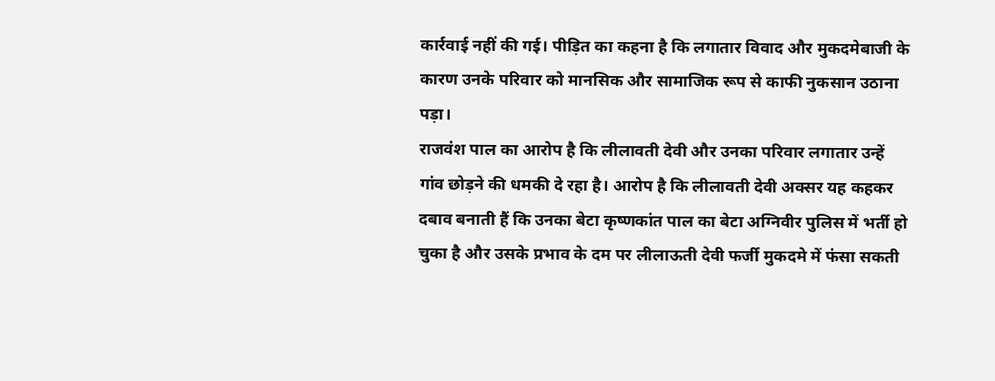कार्रवाई नहीं की गई। पीड़ित का कहना है कि लगातार विवाद और मुकदमेबाजी के कारण उनके परिवार को मानसिक और सामाजिक रूप से काफी नुकसान उठाना पड़ा।
राजवंश पाल का आरोप है कि लीलावती देवी और उनका परिवार लगातार उन्हें गांव छोड़ने की धमकी दे रहा है। आरोप है कि लीलावती देवी अक्सर यह कहकर दबाव बनाती हैं कि उनका बेटा कृष्णकांत पाल का बेटा अग्निवीर पुलिस में भर्ती हो चुका है और उसके प्रभाव के दम पर लीलाऊती देवी फर्जी मुकदमे में फंसा सकती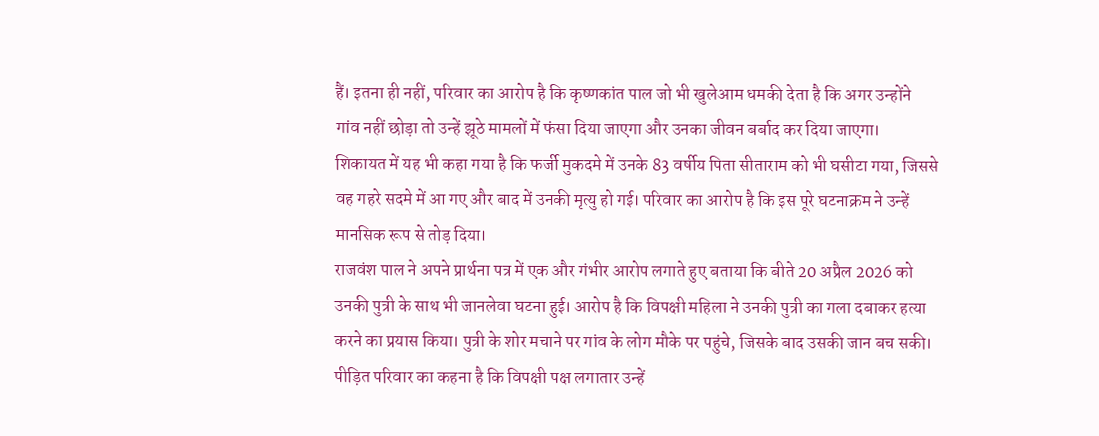हैं। इतना ही नहीं, परिवार का आरोप है कि कृष्णकांत पाल जो भी खुलेआम धमकी देता है कि अगर उन्होंने गांव नहीं छोड़ा तो उन्हें झूठे मामलों में फंसा दिया जाएगा और उनका जीवन बर्बाद कर दिया जाएगा।
शिकायत में यह भी कहा गया है कि फर्जी मुकदमे में उनके 83 वर्षीय पिता सीताराम को भी घसीटा गया, जिससे वह गहरे सदमे में आ गए और बाद में उनकी मृत्यु हो गई। परिवार का आरोप है कि इस पूरे घटनाक्रम ने उन्हें मानसिक रूप से तोड़ दिया।
राजवंश पाल ने अपने प्रार्थना पत्र में एक और गंभीर आरोप लगाते हुए बताया कि बीते 20 अप्रैल 2026 को उनकी पुत्री के साथ भी जानलेवा घटना हुई। आरोप है कि विपक्षी महिला ने उनकी पुत्री का गला दबाकर हत्या करने का प्रयास किया। पुत्री के शोर मचाने पर गांव के लोग मौके पर पहुंचे, जिसके बाद उसकी जान बच सकी।
पीड़ित परिवार का कहना है कि विपक्षी पक्ष लगातार उन्हें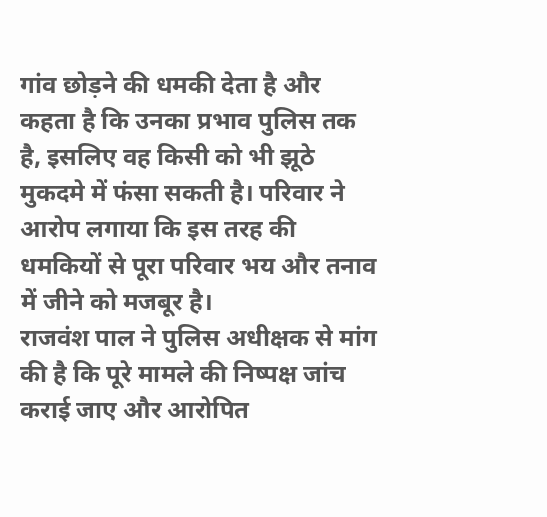गांव छोड़ने की धमकी देता है और कहता है कि उनका प्रभाव पुलिस तक है, इसलिए वह किसी को भी झूठे मुकदमे में फंसा सकती है। परिवार ने आरोप लगाया कि इस तरह की धमकियों से पूरा परिवार भय और तनाव में जीने को मजबूर है।
राजवंश पाल ने पुलिस अधीक्षक से मांग की है कि पूरे मामले की निष्पक्ष जांच कराई जाए और आरोपित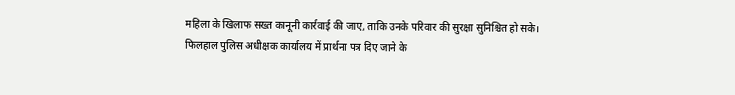महिला के खिलाफ सख्त कानूनी कार्रवाई की जाए, ताकि उनके परिवार की सुरक्षा सुनिश्चित हो सके।
फिलहाल पुलिस अधीक्षक कार्यालय में प्रार्थना पत्र दिए जाने के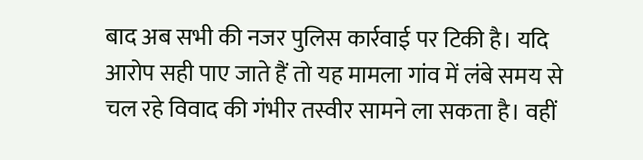बाद अब सभी की नजर पुलिस कार्रवाई पर टिकी है। यदि आरोप सही पाए जाते हैं तो यह मामला गांव में लंबे समय से चल रहे विवाद की गंभीर तस्वीर सामने ला सकता है। वहीं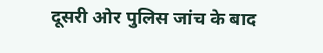दूसरी ओर पुलिस जांच के बाद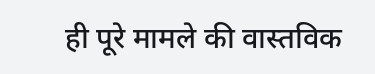ही पूरे मामले की वास्तविक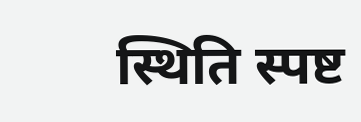स्थिति स्पष्ट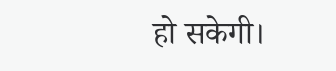हो सकेगी।